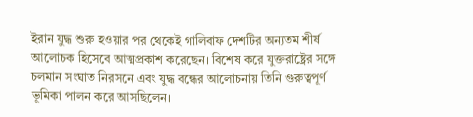ইরান যুদ্ধ শুরু হওয়ার পর থেকেই গালিবাফ দেশটির অন্যতম শীর্ষ আলোচক হিসেবে আত্মপ্রকাশ করেছেন। বিশেষ করে যুক্তরাষ্ট্রের সঙ্গে চলমান সংঘাত নিরসনে এবং যুদ্ধ বন্ধের আলোচনায় তিনি গুরুত্বপূর্ণ ভূমিকা পালন করে আসছিলেন।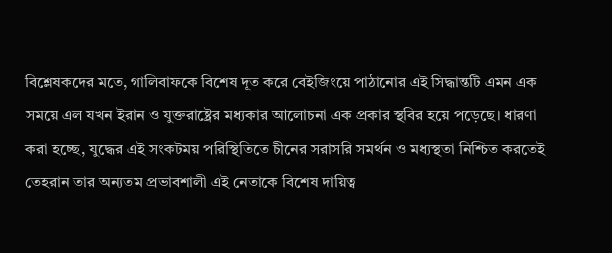বিশ্লেষকদের মতে, গালিবাফকে বিশেষ দূত করে বেইজিংয়ে পাঠানোর এই সিদ্ধান্তটি এমন এক সময়ে এল যখন ইরান ও যুক্তরাষ্ট্রের মধ্যকার আলোচনা এক প্রকার স্থবির হয়ে পড়েছে। ধারণা করা হচ্ছে, যুদ্ধের এই সংকটময় পরিস্থিতিতে চীনের সরাসরি সমর্থন ও মধ্যস্থতা নিশ্চিত করতেই তেহরান তার অন্যতম প্রভাবশালী এই নেতাকে বিশেষ দায়িত্ব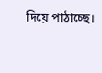দিয়ে পাঠাচ্ছে।